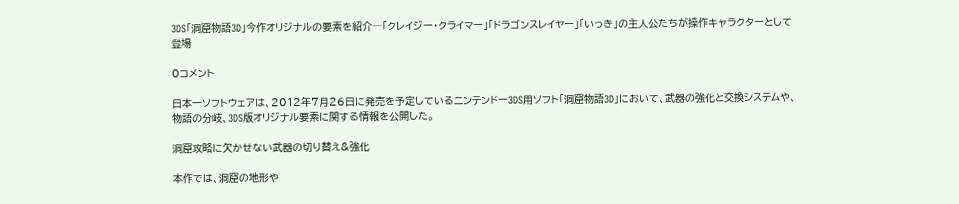3DS「洞窟物語3D」今作オリジナルの要素を紹介―「クレイジー・クライマー」「ドラゴンスレイヤー」「いっき」の主人公たちが操作キャラクターとして登場

0コメント

日本一ソフトウェアは、2012年7月26日に発売を予定しているニンテンドー3DS用ソフト「洞窟物語3D」において、武器の強化と交換システムや、物語の分岐、3DS版オリジナル要素に関する情報を公開した。

洞窟攻略に欠かせない武器の切り替え&強化

本作では、洞窟の地形や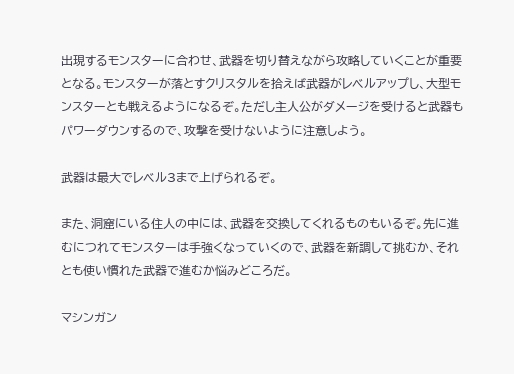出現するモンスターに合わせ、武器を切り替えながら攻略していくことが重要となる。モンスターが落とすクリスタルを拾えば武器がレベルアップし、大型モンスターとも戦えるようになるぞ。ただし主人公がダメージを受けると武器もパワーダウンするので、攻撃を受けないように注意しよう。

武器は最大でレベル3まで上げられるぞ。

また、洞窟にいる住人の中には、武器を交換してくれるものもいるぞ。先に進むにつれてモンスターは手強くなっていくので、武器を新調して挑むか、それとも使い慣れた武器で進むか悩みどころだ。

マシンガン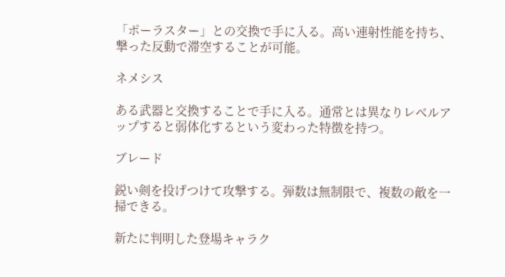「ポーラスター」との交換で手に入る。高い連射性能を持ち、撃った反動で滞空することが可能。

ネメシス

ある武器と交換することで手に入る。通常とは異なりレベルアップすると弱体化するという変わった特徴を持つ。

ブレード

鋭い剣を投げつけて攻撃する。弾数は無制限で、複数の敵を一掃できる。

新たに判明した登場キャラク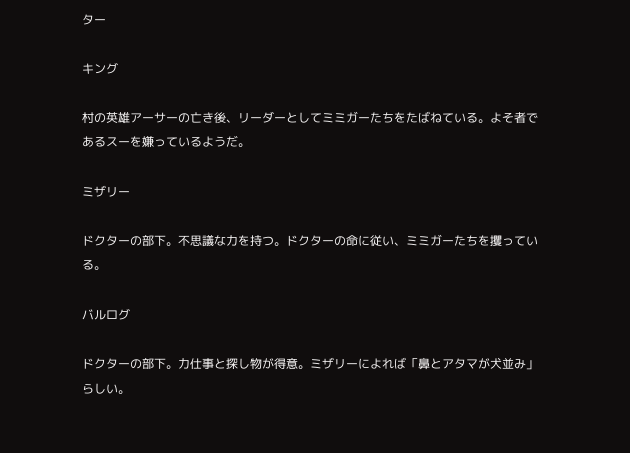ター

キング

村の英雄アーサーの亡き後、リーダーとしてミミガーたちをたばねている。よそ者であるスーを嫌っているようだ。

ミザリー

ドクターの部下。不思議な力を持つ。ドクターの命に従い、ミミガーたちを攫っている。

バルログ

ドクターの部下。力仕事と探し物が得意。ミザリーによれば「鼻とアタマが犬並み」らしい。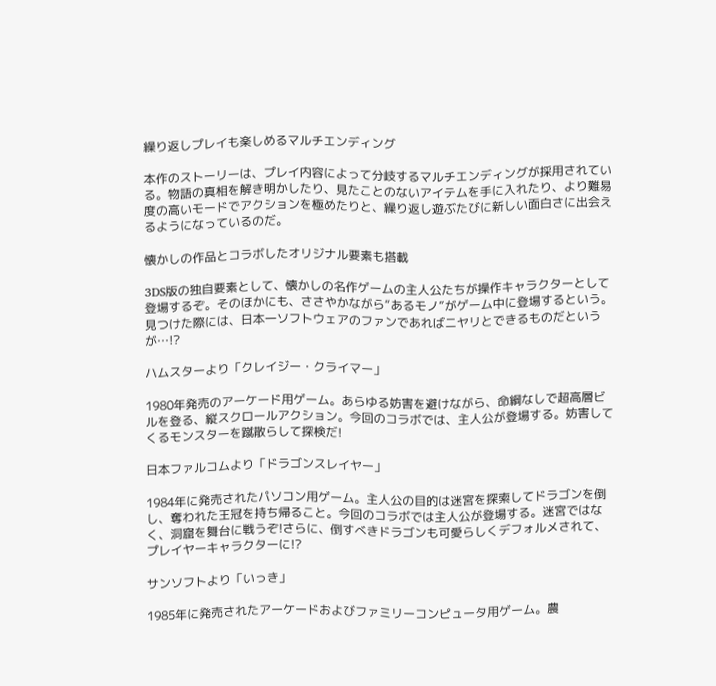繰り返しプレイも楽しめるマルチエンディング

本作のストーリーは、プレイ内容によって分岐するマルチエンディングが採用されている。物語の真相を解き明かしたり、見たことのないアイテムを手に入れたり、より難易度の高いモードでアクションを極めたりと、繰り返し遊ぶたびに新しい面白さに出会えるようになっているのだ。

懐かしの作品とコラボしたオリジナル要素も搭載

3DS版の独自要素として、懐かしの名作ゲームの主人公たちが操作キャラクターとして登場するぞ。そのほかにも、ささやかながら“あるモノ”がゲーム中に登場するという。見つけた際には、日本一ソフトウェアのファンであればニヤリとできるものだというが…!?

ハムスターより「クレイジー・クライマー」

1980年発売のアーケード用ゲーム。あらゆる妨害を避けながら、命綱なしで超高層ビルを登る、縦スクロールアクション。今回のコラボでは、主人公が登場する。妨害してくるモンスターを蹴散らして探検だ!

日本ファルコムより「ドラゴンスレイヤー」

1984年に発売されたパソコン用ゲーム。主人公の目的は迷宮を探索してドラゴンを倒し、奪われた王冠を持ち帰ること。今回のコラボでは主人公が登場する。迷宮ではなく、洞窟を舞台に戦うぞ!さらに、倒すべきドラゴンも可愛らしくデフォルメされて、プレイヤーキャラクターに!?

サンソフトより「いっき」

1985年に発売されたアーケードおよびファミリーコンピュータ用ゲーム。農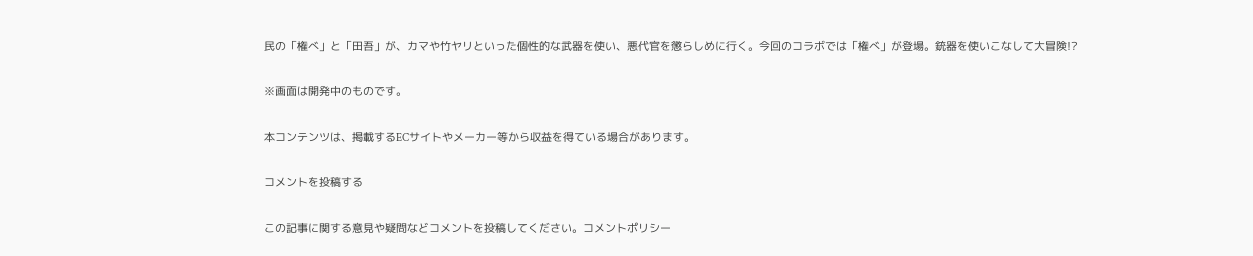民の「権べ」と「田吾」が、カマや竹ヤリといった個性的な武器を使い、悪代官を懲らしめに行く。今回のコラボでは「権べ」が登場。銃器を使いこなして大冒険!?

※画面は開発中のものです。

本コンテンツは、掲載するECサイトやメーカー等から収益を得ている場合があります。

コメントを投稿する

この記事に関する意見や疑問などコメントを投稿してください。コメントポリシー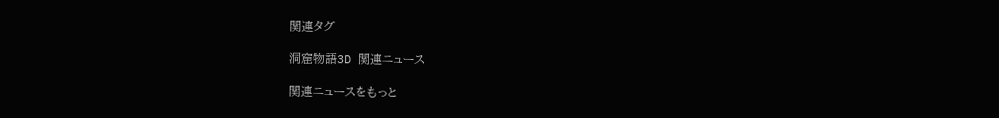関連タグ

洞窟物語3D 関連ニュース

関連ニュースをもっと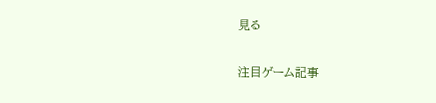見る

注目ゲーム記事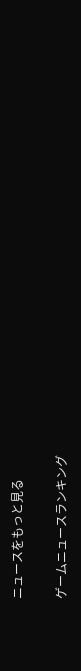ニュースをもっと見る

ゲームニュースランキング